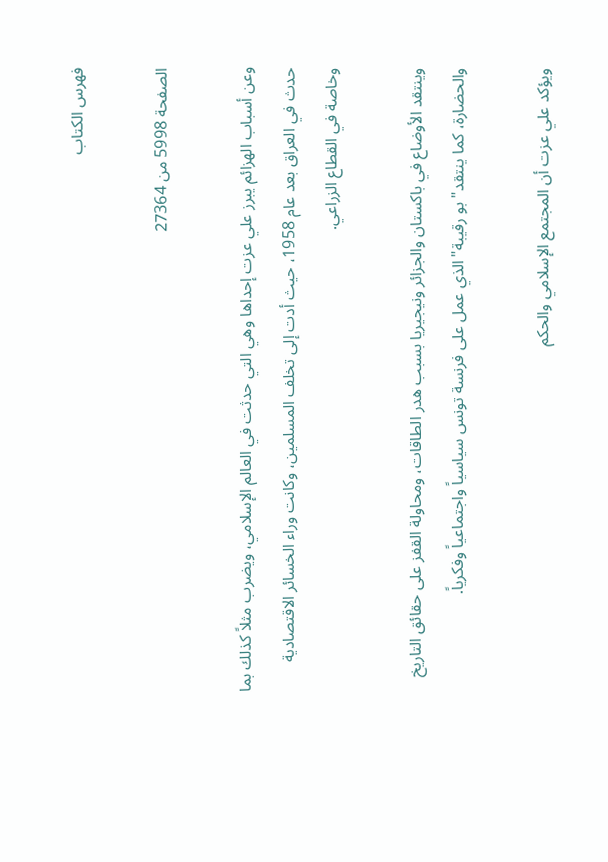فهرس الكتاب

الصفحة 5998 من 27364

وعن أسباب الهزائم يبرز علي عزت إحداها وهي التي حدثت في العالم الإسلامي، ويضرب مثلاً كذلك بما حدث في العراق بعد عام 1958، حيث أدت إلى تخلف المسلمين، وكانت وراء الخسائر الاقتصادية وخاصة في القطاع الزراعي.

وينتقد الأوضاع في باكستان والجزائر ونيجيريا بسبب هدر الطاقات، ومحاولة القفز على حقائق التاريخ والحضارة، كما ينتقد"بو رقيبة"الذي عمل على فرنسة تونس سياسياً واجتماعياً وفكرياً.

ويؤكد علي عزت أن المجتمع الإسلامي والحكم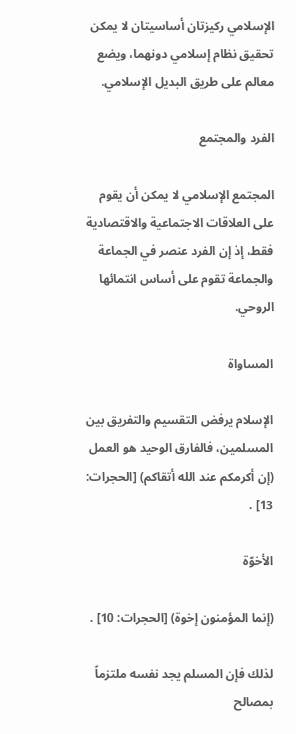الإسلامي ركيزتان أساسيتان لا يمكن تحقيق نظام إسلامي دونهما، ويضع معالم على طريق البديل الإسلامي.

الفرد والمجتمع

المجتمع الإسلامي لا يمكن أن يقوم على العلاقات الاجتماعية والاقتصادية فقط، إذ إن الفرد عنصر في الجماعة والجماعة تقوم على أساس انتمائها الروحي.

المساواة

الإسلام يرفض التقسيم والتفريق بين المسلمين، فالفارق الوحيد هو العمل (إن أكرمكم عند الله أتقاكم) [الحجرات: 13] .

الأخوّة

(إنما المؤمنون إخوة) [الحجرات: 10] .

لذلك فإن المسلم يجد نفسه ملتزماً بمصالح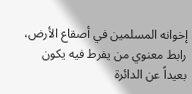إخوانه المسلمين في أصقاع الأرض، رابط معنوي من يفرط فيه يكون بعيداً عن الدائرة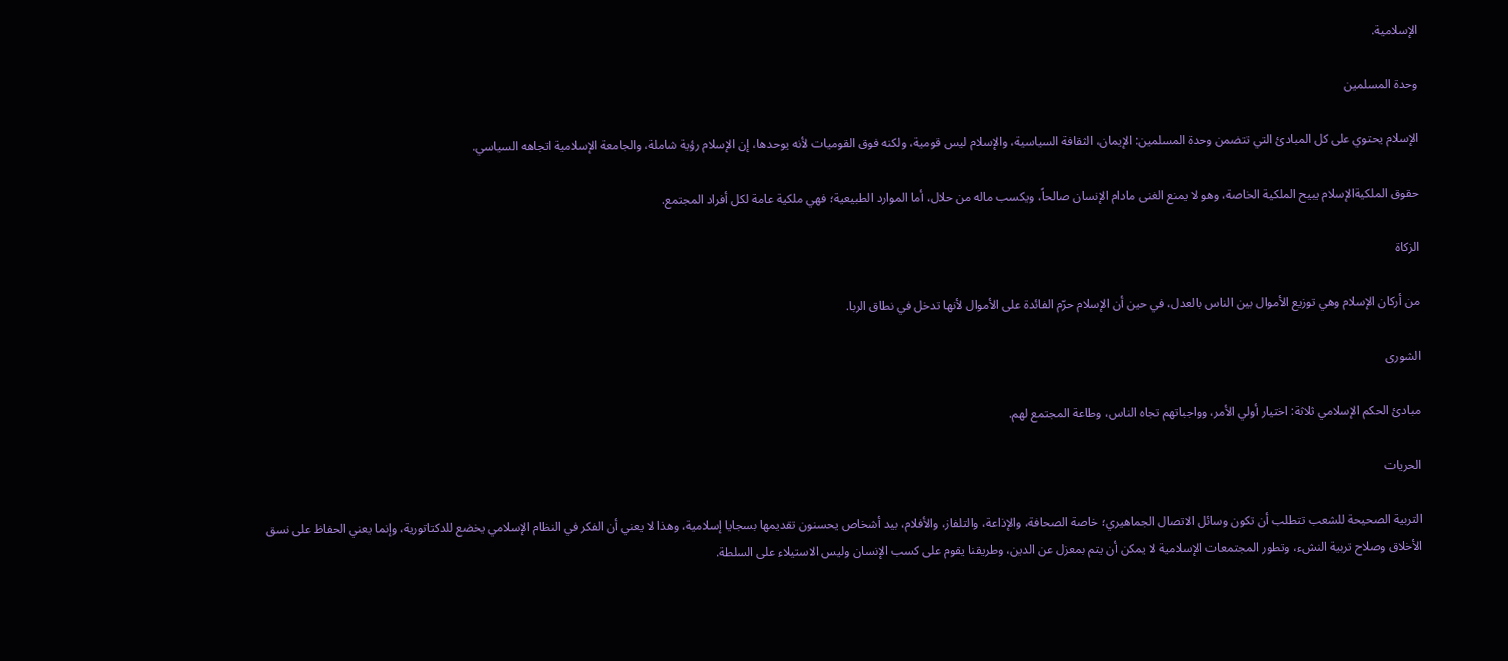الإسلامية.

وحدة المسلمين

الإسلام يحتوي على كل المبادئ التي تتضمن وحدة المسلمين: الإيمان، الثقافة السياسية، والإسلام ليس قومية، ولكنه فوق القوميات لأنه يوحدها، إن الإسلام رؤية شاملة، والجامعة الإسلامية اتجاهه السياسي.

حقوق الملكيةالإسلام يبيح الملكية الخاصة، وهو لا يمنع الغنى مادام الإنسان صالحاً، ويكسب ماله من حلال، أما الموارد الطبيعية؛ فهي ملكية عامة لكل أفراد المجتمع.

الزكاة

من أركان الإسلام وهي توزيع الأموال بين الناس بالعدل، في حين أن الإسلام حرّم الفائدة على الأموال لأنها تدخل في نطاق الربا.

الشورى

مبادئ الحكم الإسلامي ثلاثة: اختيار أولي الأمر، وواجباتهم تجاه الناس، وطاعة المجتمع لهم.

الحريات

التربية الصحيحة للشعب تتطلب أن تكون وسائل الاتصال الجماهيري؛ خاصة الصحافة، والإذاعة، والتلفاز، والأفلام، بيد أشخاص يحسنون تقديمها بسجايا إسلامية، وهذا لا يعني أن الفكر في النظام الإسلامي يخضع للدكتاتورية، وإنما يعني الحفاظ على نسق الأخلاق وصلاح تربية النشء، وتطور المجتمعات الإسلامية لا يمكن أن يتم بمعزل عن الدين، وطريقنا يقوم على كسب الإنسان وليس الاستيلاء على السلطة.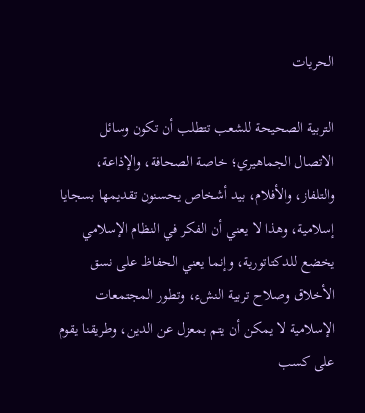الحريات

التربية الصحيحة للشعب تتطلب أن تكون وسائل الاتصال الجماهيري؛ خاصة الصحافة، والإذاعة، والتلفاز، والأفلام، بيد أشخاص يحسنون تقديمها بسجايا إسلامية، وهذا لا يعني أن الفكر في النظام الإسلامي يخضع للدكتاتورية، وإنما يعني الحفاظ على نسق الأخلاق وصلاح تربية النشء، وتطور المجتمعات الإسلامية لا يمكن أن يتم بمعزل عن الدين، وطريقنا يقوم على كسب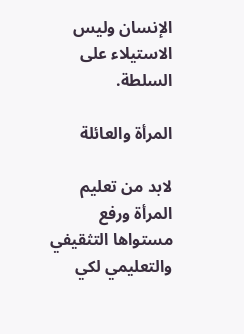الإنسان وليس الاستيلاء على السلطة.

المرأة والعائلة

لابد من تعليم المرأة ورفع مستواها التثقيفي والتعليمي لكي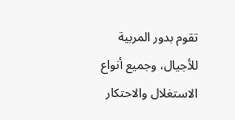تقوم بدور المربية للأجيال، وجميع أنواع الاستغلال والاحتكار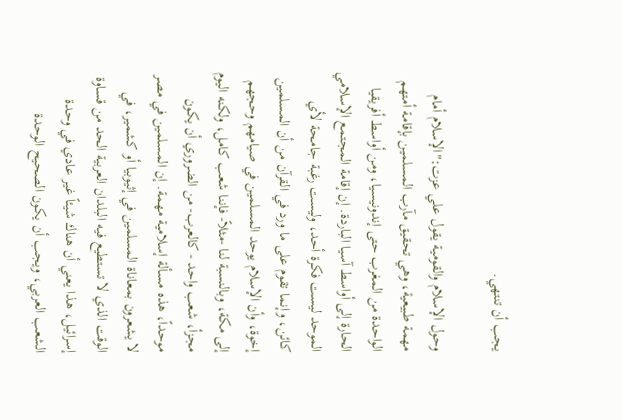يجب أن تنتهي.

وحول الإسلام والقومية يقول علي عزت:"الإسلام أمام مهمة طبيعية، وهي تحقيق مآرب المسلمين بإقامة أمتهم الواحدة من المغرب حتى إندونيسيا، ومن أواسط أفريقيا الحارة إلى أواسط آسيا الباردة. إن إقامة المجتمع الإسلامي الموحد ليست فكرة أحد، وليست رغبة جامحة لأي كائن، وإنما تقوم على ما ورد في القرآن من أن المسلمين إخوة، وأن الإسلام يوحد المسلمين في صيامهم وحجهم إلى مكة، وبالنسبة لنا -مثلاً- فإننا شعب كامل، ولكنه اليوم مجزأ، شعب واحد - كالعرب- من الضروري أن يكون موحداً، هذه مسألة إسلامية مهمة. إن المسلمين في مصر لا يشعرون بمعاناة المسلمين في إثيوبيا أو كشمير، في الوقت الذي لا تستطيع فيه البلدان العربية الحد من قساوة إسرائيل، هذا يعني أن هناك شيئاً غير عادي في وحدة الشعب العربي، ويجب أن يكون الصحيح الوحدة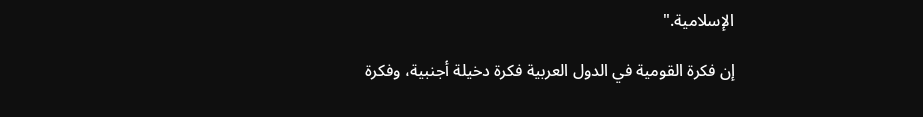الإسلامية."

إن فكرة القومية في الدول العربية فكرة دخيلة أجنبية، وفكرة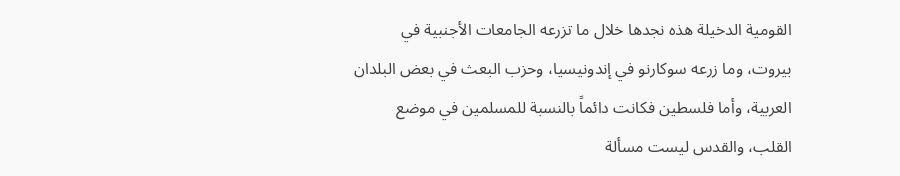القومية الدخيلة هذه نجدها خلال ما تزرعه الجامعات الأجنبية في بيروت، وما زرعه سوكارنو في إندونيسيا، وحزب البعث في بعض البلدان العربية، وأما فلسطين فكانت دائماً بالنسبة للمسلمين في موضع القلب، والقدس ليست مسألة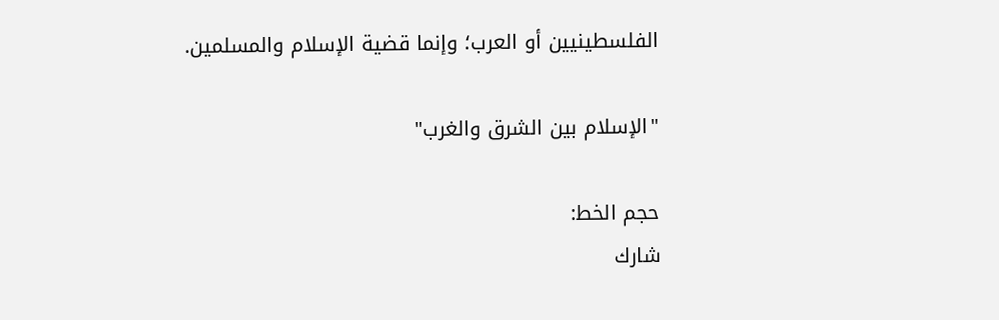الفلسطينيين أو العرب؛ وإنما قضية الإسلام والمسلمين.

"الإسلام بين الشرق والغرب"

حجم الخط:
شارك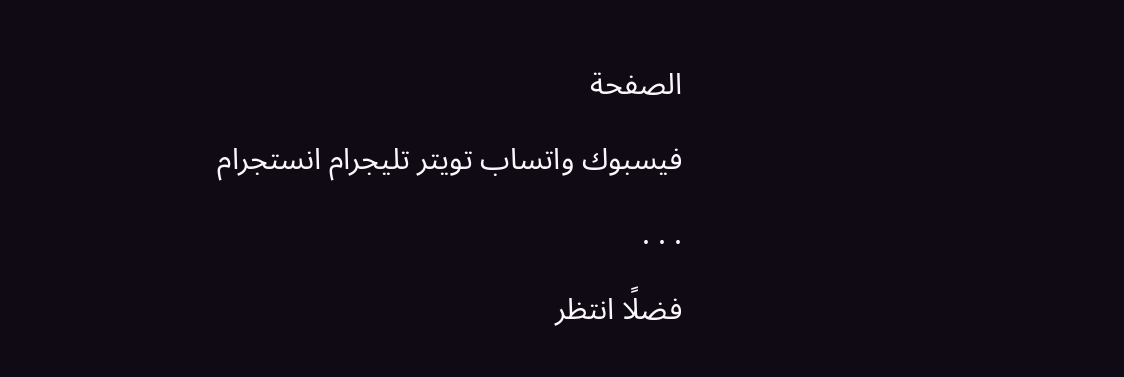الصفحة
فيسبوك واتساب تويتر تليجرام انستجرام
. . .
فضلًا انتظر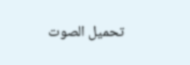تحميل الصوت